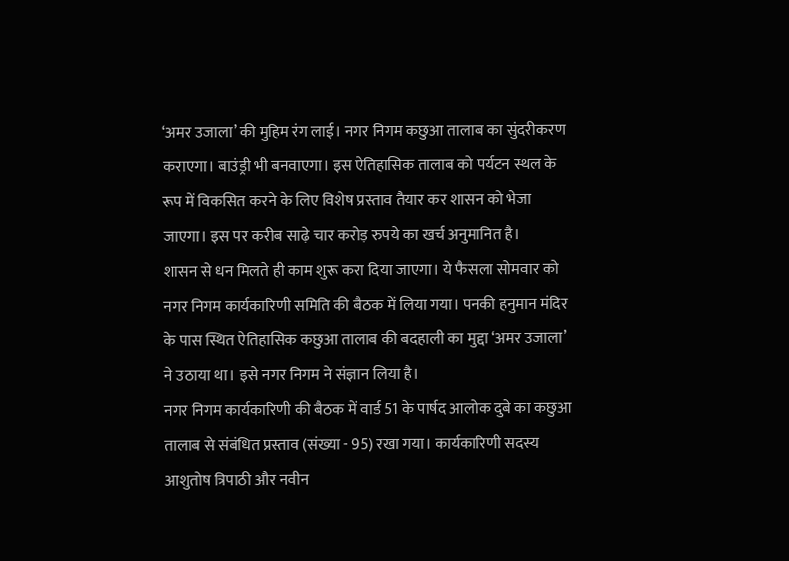‘अमर उजाला’ की मुहिम रंग लाई। नगर निगम कछुआ तालाब का सुंदरीकरण कराएगा। बाउंड्री भी बनवाएगा। इस ऐतिहासिक तालाब को पर्यटन स्थल के रूप में विकसित करने के लिए विशेष प्रस्ताव तैयार कर शासन को भेजा जाएगा। इस पर करीब साढ़े चार करोड़ रुपये का खर्च अनुमानित है।
शासन से धन मिलते ही काम शुरू करा दिया जाएगा। ये फैसला सोमवार को नगर निगम कार्यकारिणी समिति की बैठक में लिया गया। पनकी हनुमान मंदिर के पास स्थित ऐतिहासिक कछुआ तालाब की बदहाली का मुद्दा ‘अमर उजाला’ ने उठाया था। इसे नगर निगम ने संज्ञान लिया है।
नगर निगम कार्यकारिणी की बैठक में वार्ड 51 के पार्षद आलोक दुबे का कछुआ तालाब से संबंधित प्रस्ताव (संख्या - 95) रखा गया। कार्यकारिणी सदस्य आशुतोष त्रिपाठी और नवीन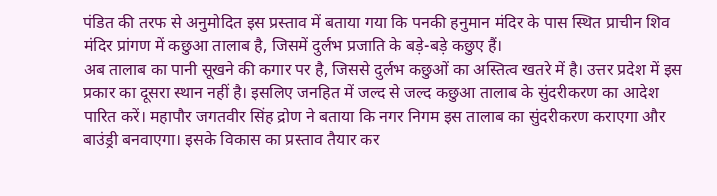पंडित की तरफ से अनुमोदित इस प्रस्ताव में बताया गया कि पनकी हनुमान मंदिर के पास स्थित प्राचीन शिव मंदिर प्रांगण में कछुआ तालाब है, जिसमें दुर्लभ प्रजाति के बड़े-बड़े कछुए हैं।
अब तालाब का पानी सूखने की कगार पर है, जिससे दुर्लभ कछुओं का अस्तित्व खतरे में है। उत्तर प्रदेश में इस प्रकार का दूसरा स्थान नहीं है। इसलिए जनहित में जल्द से जल्द कछुआ तालाब के सुंदरीकरण का आदेश पारित करें। महापौर जगतवीर सिंह द्रोण ने बताया कि नगर निगम इस तालाब का सुंदरीकरण कराएगा और बाउंड्री बनवाएगा। इसके विकास का प्रस्ताव तैयार कर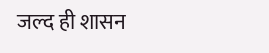जल्द ही शासन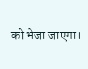को भेजा जाएगा।